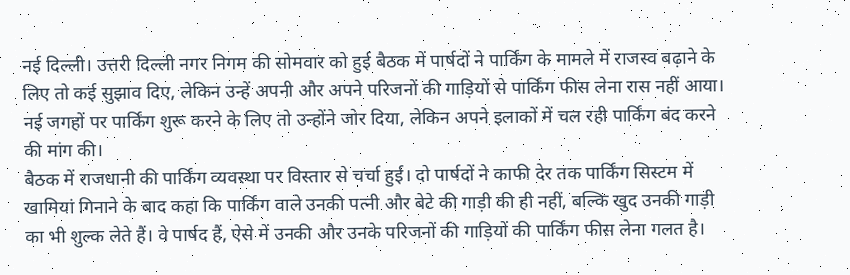नई दिल्ली। उत्तरी दिल्ली नगर निगम की सोमवार को हुई बैठक में पार्षदों ने पार्किंग के मामले में राजस्व बढ़ाने के लिए तो कई सुझाव दिए, लेकिन उन्हें अपनी और अपने परिजनों की गाड़ियों से पार्किंग फीस लेना रास नहीं आया। नई जगहों पर पार्किंग शुरू करने के लिए तो उन्होंने जोर दिया, लेकिन अपने इलाकों में चल रही पार्किंग बंद करने की मांग की।
बैठक में राजधानी की पार्किंग व्यवस्था पर विस्तार से चर्चा हुई। दो पार्षदों ने काफी देर तक पार्किंग सिस्टम में खामियां गिनाने के बाद कहा कि पार्किंग वाले उनकी पत्नी और बेटे की गाड़ी की ही नहीं, बल्कि खुद उनकी गाड़ी का भी शुल्क लेते हैं। वे पार्षद हैं, ऐसे में उनकी और उनके परिजनों की गाड़ियों की पार्किंग फीस लेना गलत है।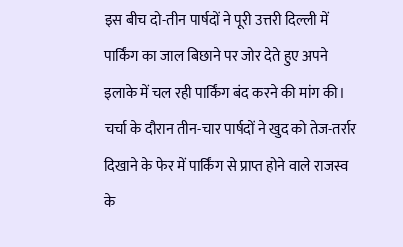इस बीच दो-तीन पार्षदों ने पूरी उत्तरी दिल्ली में पार्किंग का जाल बिछाने पर जोर देते हुए अपने इलाके में चल रही पार्किंग बंद करने की मांग की। चर्चा के दौरान तीन-चार पार्षदों ने खुद को तेज-तर्रार दिखाने के फेर में पार्किंग से प्राप्त होने वाले राजस्व के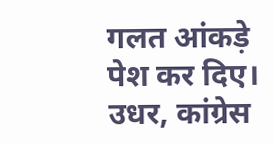गलत आंकड़े पेश कर दिए। उधर, कांग्रेस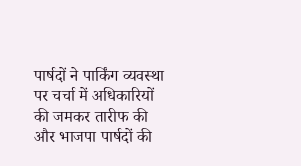पार्षदों ने पार्किंग व्यवस्था पर चर्चा में अधिकारियों की जमकर तारीफ की और भाजपा पार्षदों की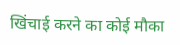खिंचाई करने का कोई मौका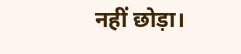नहीं छोड़ा।